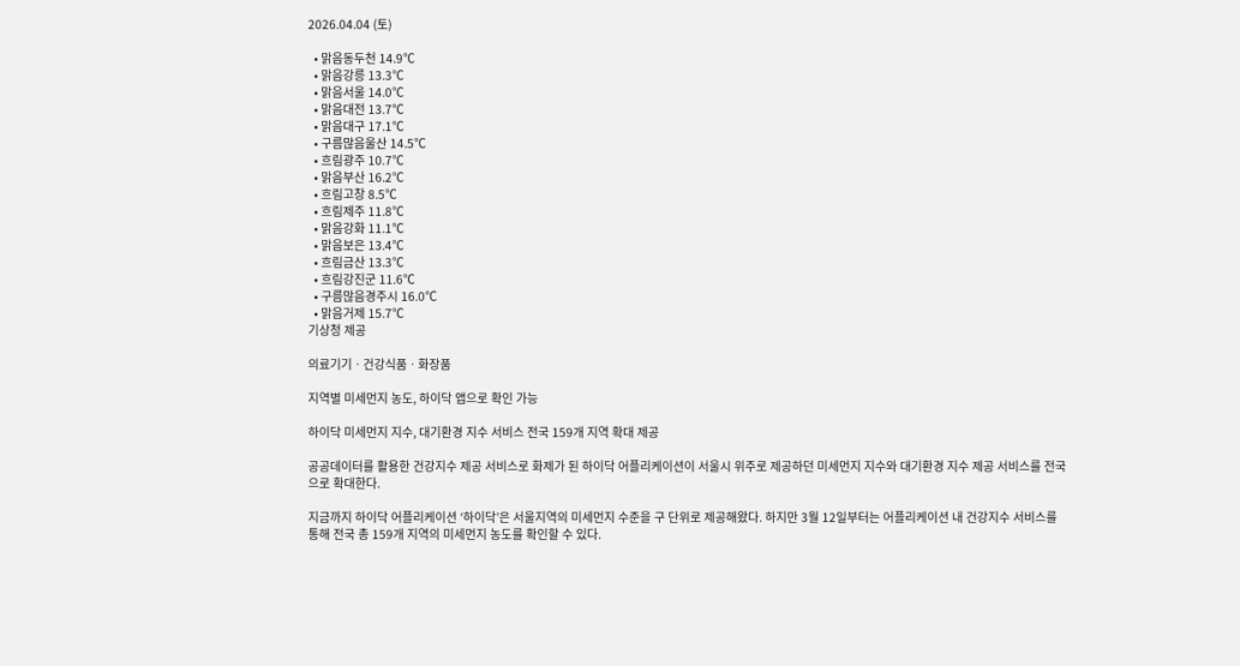2026.04.04 (토)

  • 맑음동두천 14.9℃
  • 맑음강릉 13.3℃
  • 맑음서울 14.0℃
  • 맑음대전 13.7℃
  • 맑음대구 17.1℃
  • 구름많음울산 14.5℃
  • 흐림광주 10.7℃
  • 맑음부산 16.2℃
  • 흐림고창 8.5℃
  • 흐림제주 11.8℃
  • 맑음강화 11.1℃
  • 맑음보은 13.4℃
  • 흐림금산 13.3℃
  • 흐림강진군 11.6℃
  • 구름많음경주시 16.0℃
  • 맑음거제 15.7℃
기상청 제공

의료기기ㆍ건강식품ㆍ화장품

지역별 미세먼지 농도, 하이닥 앱으로 확인 가능

하이닥 미세먼지 지수, 대기환경 지수 서비스 전국 159개 지역 확대 제공

공공데이터를 활용한 건강지수 제공 서비스로 화제가 된 하이닥 어플리케이션이 서울시 위주로 제공하던 미세먼지 지수와 대기환경 지수 제공 서비스를 전국으로 확대한다.

지금까지 하이닥 어플리케이션 ‘하이닥’은 서울지역의 미세먼지 수준을 구 단위로 제공해왔다. 하지만 3월 12일부터는 어플리케이션 내 건강지수 서비스를 통해 전국 총 159개 지역의 미세먼지 농도를 확인할 수 있다.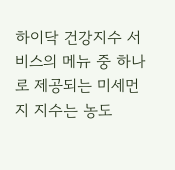하이닥 건강지수 서비스의 메뉴 중 하나로 제공되는 미세먼지 지수는 농도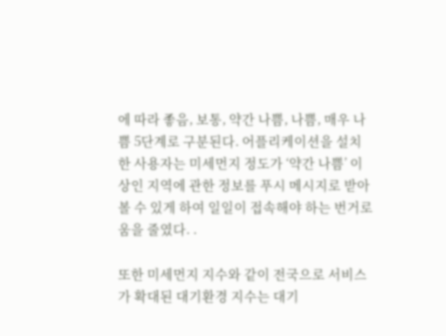에 따라 좋음, 보통, 약간 나쁨, 나쁨, 매우 나쁨 5단계로 구분된다. 어플리케이션을 설치한 사용자는 미세먼지 정도가 ‘약간 나쁨’ 이상인 지역에 관한 정보를 푸시 메시지로 받아볼 수 있게 하여 일일이 접속해야 하는 번거로움을 줄였다. .

또한 미세먼지 지수와 같이 전국으로 서비스가 확대된 대기환경 지수는 대기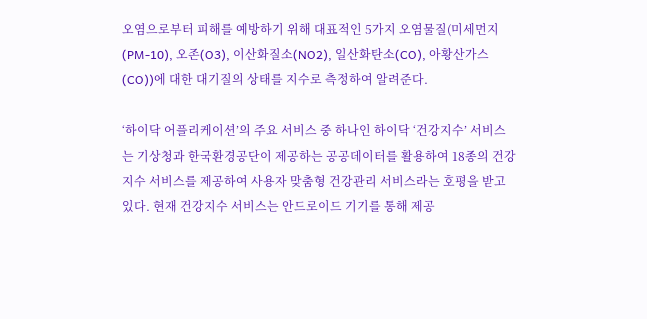오염으로부터 피해를 예방하기 위해 대표적인 5가지 오염물질(미세먼지(PM-10), 오존(O3), 이산화질소(NO2), 일산화탄소(CO), 아황산가스(CO))에 대한 대기질의 상태를 지수로 측정하여 알려준다.

‘하이닥 어플리케이션’의 주요 서비스 중 하나인 하이닥 ‘건강지수’ 서비스는 기상청과 한국환경공단이 제공하는 공공데이터를 활용하여 18종의 건강지수 서비스를 제공하여 사용자 맞춤형 건강관리 서비스라는 호평을 받고 있다. 현재 건강지수 서비스는 안드로이드 기기를 통해 제공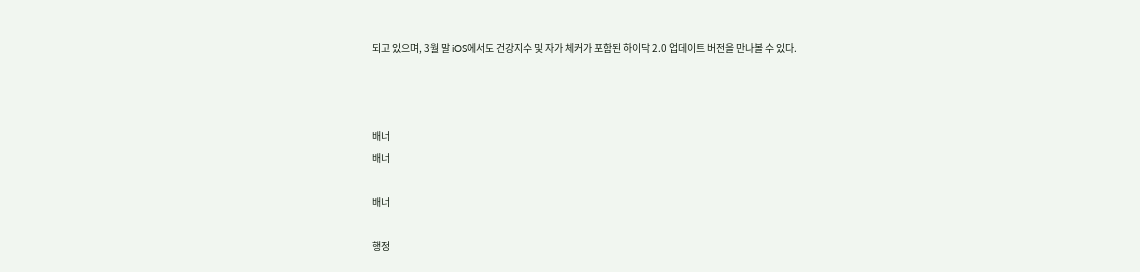되고 있으며, 3월 말 iOS에서도 건강지수 및 자가 체커가 포함된 하이닥 2.0 업데이트 버전을 만나볼 수 있다.



배너
배너

배너

행정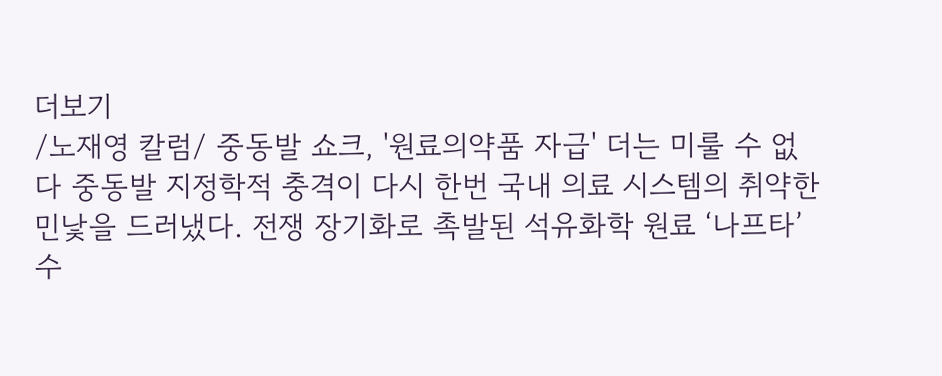더보기
/노재영 칼럼/ 중동발 쇼크, '원료의약품 자급' 더는 미룰 수 없다 중동발 지정학적 충격이 다시 한번 국내 의료 시스템의 취약한 민낯을 드러냈다. 전쟁 장기화로 촉발된 석유화학 원료 ‘나프타’ 수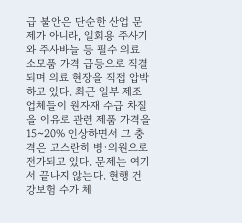급 불안은 단순한 산업 문제가 아니라, 일회용 주사기와 주사바늘 등 필수 의료 소모품 가격 급등으로 직결되며 의료 현장을 직접 압박하고 있다. 최근 일부 제조업체들이 원자재 수급 차질을 이유로 관련 제품 가격을 15~20% 인상하면서 그 충격은 고스란히 병·의원으로 전가되고 있다. 문제는 여기서 끝나지 않는다. 현행 건강보험 수가 체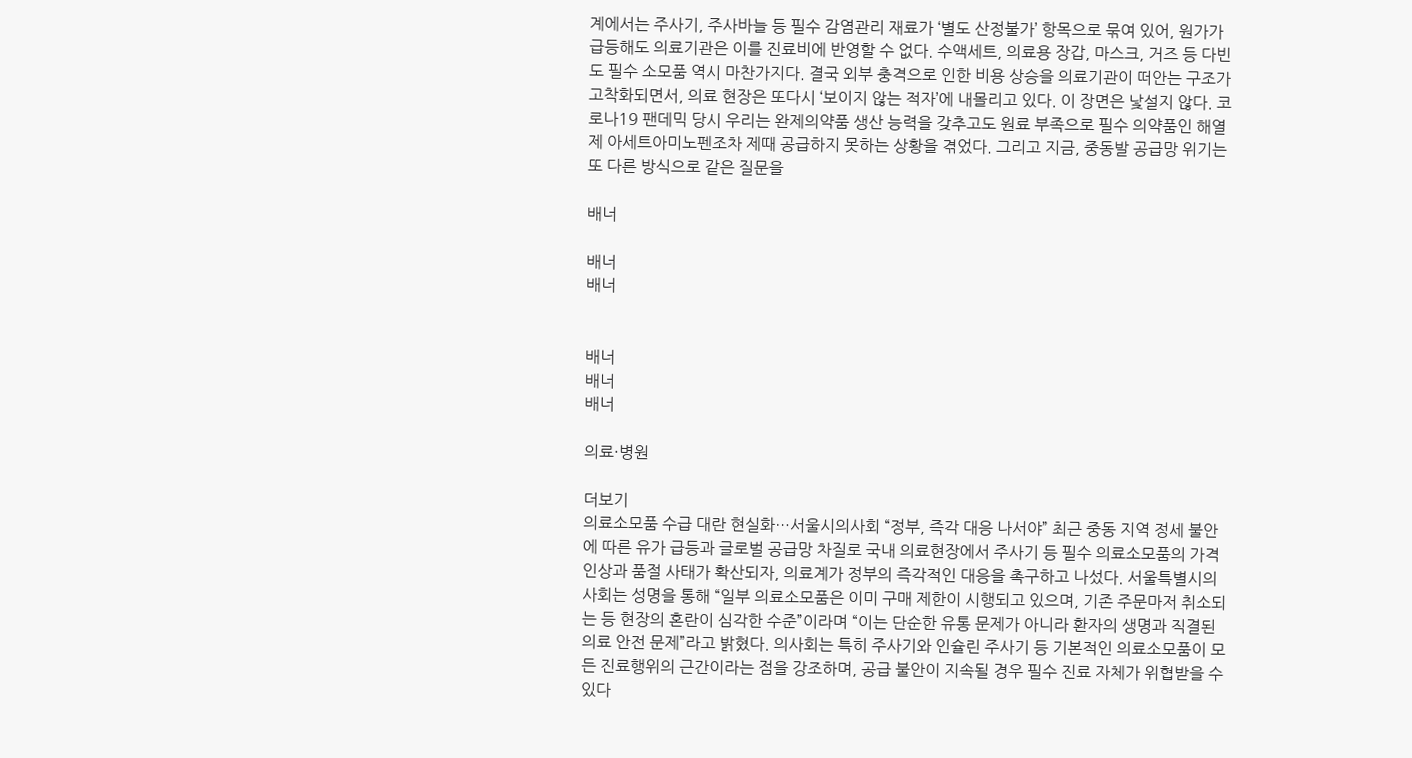계에서는 주사기, 주사바늘 등 필수 감염관리 재료가 ‘별도 산정불가’ 항목으로 묶여 있어, 원가가 급등해도 의료기관은 이를 진료비에 반영할 수 없다. 수액세트, 의료용 장갑, 마스크, 거즈 등 다빈도 필수 소모품 역시 마찬가지다. 결국 외부 충격으로 인한 비용 상승을 의료기관이 떠안는 구조가 고착화되면서, 의료 현장은 또다시 ‘보이지 않는 적자’에 내몰리고 있다. 이 장면은 낯설지 않다. 코로나19 팬데믹 당시 우리는 완제의약품 생산 능력을 갖추고도 원료 부족으로 필수 의약품인 해열제 아세트아미노펜조차 제때 공급하지 못하는 상황을 겪었다. 그리고 지금, 중동발 공급망 위기는 또 다른 방식으로 같은 질문을

배너

배너
배너


배너
배너
배너

의료·병원

더보기
의료소모품 수급 대란 현실화…서울시의사회 “정부, 즉각 대응 나서야” 최근 중동 지역 정세 불안에 따른 유가 급등과 글로벌 공급망 차질로 국내 의료현장에서 주사기 등 필수 의료소모품의 가격 인상과 품절 사태가 확산되자, 의료계가 정부의 즉각적인 대응을 촉구하고 나섰다. 서울특별시의사회는 성명을 통해 “일부 의료소모품은 이미 구매 제한이 시행되고 있으며, 기존 주문마저 취소되는 등 현장의 혼란이 심각한 수준”이라며 “이는 단순한 유통 문제가 아니라 환자의 생명과 직결된 의료 안전 문제”라고 밝혔다. 의사회는 특히 주사기와 인슐린 주사기 등 기본적인 의료소모품이 모든 진료행위의 근간이라는 점을 강조하며, 공급 불안이 지속될 경우 필수 진료 자체가 위협받을 수 있다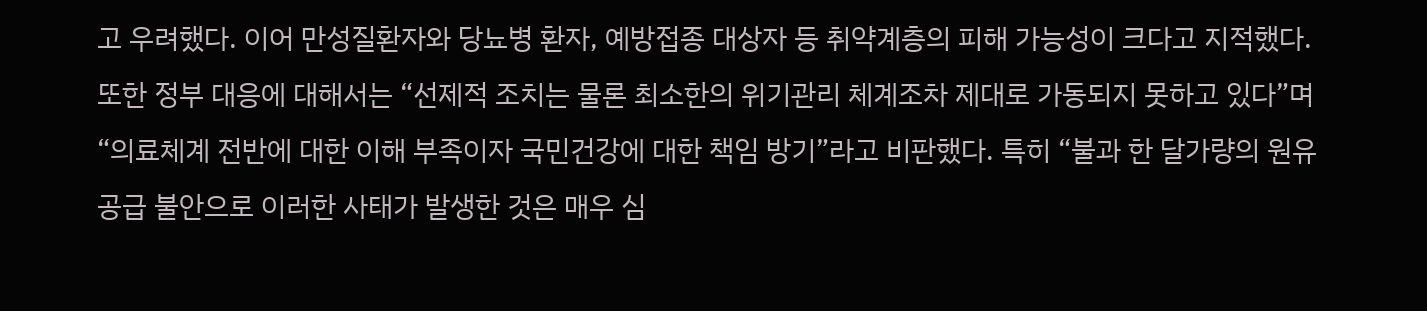고 우려했다. 이어 만성질환자와 당뇨병 환자, 예방접종 대상자 등 취약계층의 피해 가능성이 크다고 지적했다. 또한 정부 대응에 대해서는 “선제적 조치는 물론 최소한의 위기관리 체계조차 제대로 가동되지 못하고 있다”며 “의료체계 전반에 대한 이해 부족이자 국민건강에 대한 책임 방기”라고 비판했다. 특히 “불과 한 달가량의 원유 공급 불안으로 이러한 사태가 발생한 것은 매우 심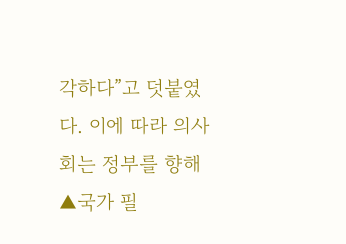각하다”고 덧붙였다. 이에 따라 의사회는 정부를 향해 ▲국가 필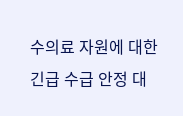수의료 자원에 대한 긴급 수급 안정 대